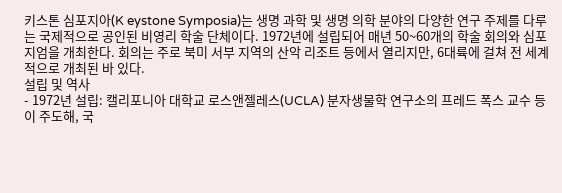키스톤 심포지아(K eystone Symposia)는 생명 과학 및 생명 의학 분야의 다양한 연구 주제를 다루는 국제적으로 공인된 비영리 학술 단체이다. 1972년에 설립되어 매년 50~60개의 학술 회의와 심포지엄을 개최한다. 회의는 주로 북미 서부 지역의 산악 리조트 등에서 열리지만, 6대륙에 걸쳐 전 세계적으로 개최된 바 있다.
설립 및 역사
- 1972년 설립: 캘리포니아 대학교 로스앤젤레스(UCLA) 분자생물학 연구소의 프레드 폭스 교수 등이 주도해, 국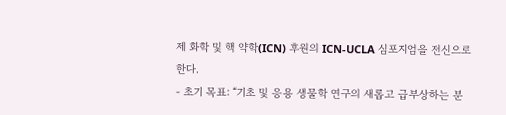제 화학 및 핵 약학(ICN) 후원의 ICN‑UCLA 심포지엄을 전신으로 한다.
- 초기 목표: “기초 및 응용 생물학 연구의 새롭고 급부상하는 분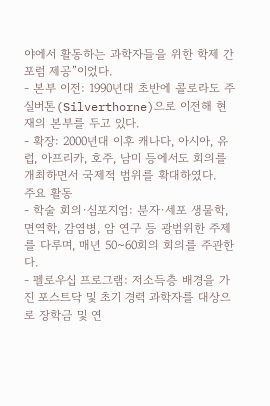야에서 활동하는 과학자들을 위한 학제 간 포럼 제공”이었다.
- 본부 이전: 1990년대 초반에 콜로라도 주 실버톤(Silverthorne)으로 이전해 현재의 본부를 두고 있다.
- 확장: 2000년대 이후 캐나다, 아시아, 유럽, 아프리카, 호주, 남미 등에서도 회의를 개최하면서 국제적 범위를 확대하였다.
주요 활동
- 학술 회의·심포지엄: 분자·세포 생물학, 면역학, 감염병, 암 연구 등 광범위한 주제를 다루며, 매년 50~60회의 회의를 주관한다.
- 펠로우십 프로그램: 저소득층 배경을 가진 포스트닥 및 초기 경력 과학자를 대상으로 장학금 및 연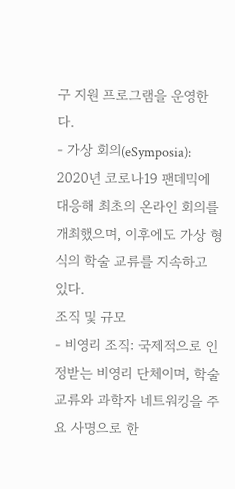구 지원 프로그램을 운영한다.
- 가상 회의(eSymposia): 2020년 코로나19 팬데믹에 대응해 최초의 온라인 회의를 개최했으며, 이후에도 가상 형식의 학술 교류를 지속하고 있다.
조직 및 규모
- 비영리 조직: 국제적으로 인정받는 비영리 단체이며, 학술 교류와 과학자 네트워킹을 주요 사명으로 한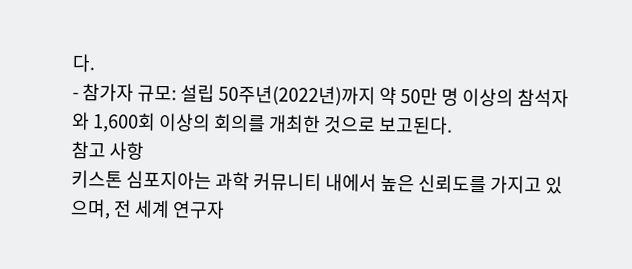다.
- 참가자 규모: 설립 50주년(2022년)까지 약 50만 명 이상의 참석자와 1,600회 이상의 회의를 개최한 것으로 보고된다.
참고 사항
키스톤 심포지아는 과학 커뮤니티 내에서 높은 신뢰도를 가지고 있으며, 전 세계 연구자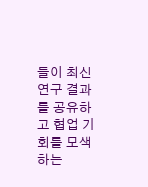들이 최신 연구 결과를 공유하고 협업 기회를 모색하는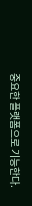중요한 플랫폼으로 기능한다.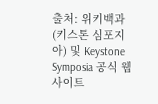출처: 위키백과(키스톤 심포지아) 및 Keystone Symposia 공식 웹사이트